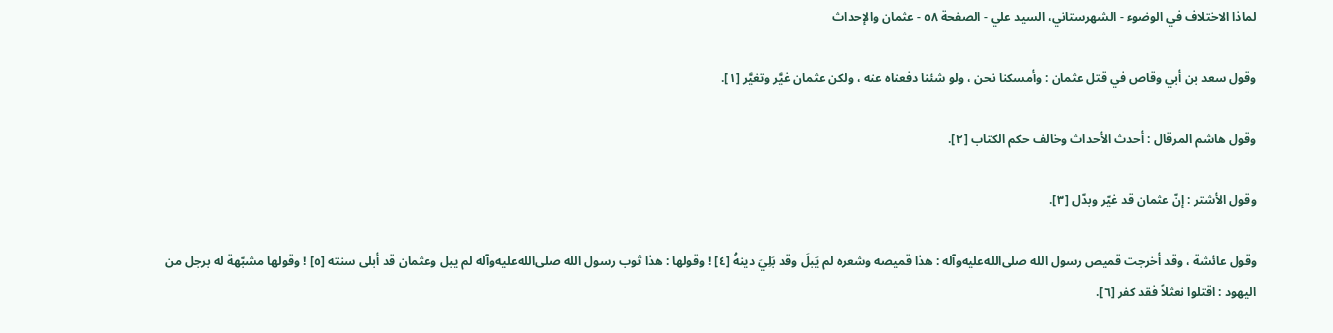لماذا الاختلاف في الوضوء - الشهرستاني، السيد علي - الصفحة ٥٨ - عثمان والإحداث

وقول سعد بن أبي وقاص في قتل عثمان : وأمسكنا نحن ، ولو شئنا دفعناه عنه ، ولكن عثمان غيَّر وتغيَّر [١].

وقول هاشم المرقال : أحدث الأحداث وخالف حكم الكتاب [٢].

وقول الأشتر : إنّ عثمان قد غيّر وبدّل [٣].

وقول عائشة ، وقد أخرجت قميص رسول الله صلى‌الله‌عليه‌وآله : هذا قميصه وشعره لم يَبلَ وقد بَلِيَ دينهُ [٤] ! وقولها : هذا ثوب رسول الله صلى‌الله‌عليه‌وآله لم يبل وعثمان قد أبلى سنته [٥] ! وقولها مشبّهة له برجل من اليهود : اقتلوا نعثلاً فقد كفر [٦].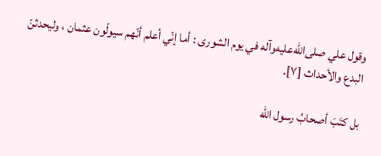وقول علي صلى‌الله‌عليه‌وآله في يوم الشورى : أما إنّي أعلم أنّهم سيولّون عثمان ، وليحدثنّ البدع والأحداث [٧].

بل كتَبَ أصحابُ رسول الله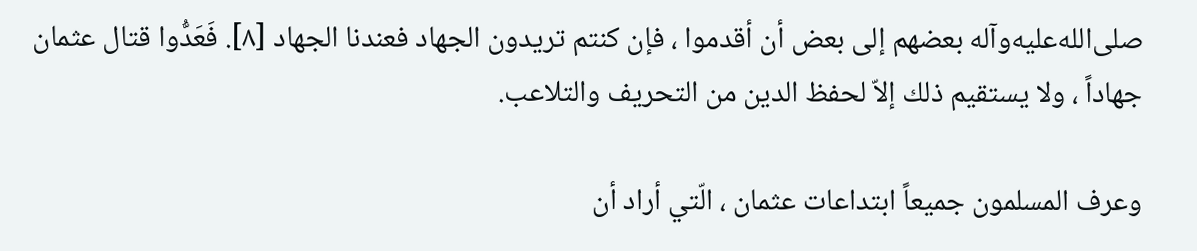صلى‌الله‌عليه‌وآله بعضهم إلى بعض أن أقدموا ، فإن كنتم تريدون الجهاد فعندنا الجهاد [٨]. فَعَدُّوا قتال عثمان جهاداً ، ولا يستقيم ذلك إلاّ لحفظ الدين من التحريف والتلاعب.

وعرف المسلمون جميعاً ابتداعات عثمان ، الّتي أراد أن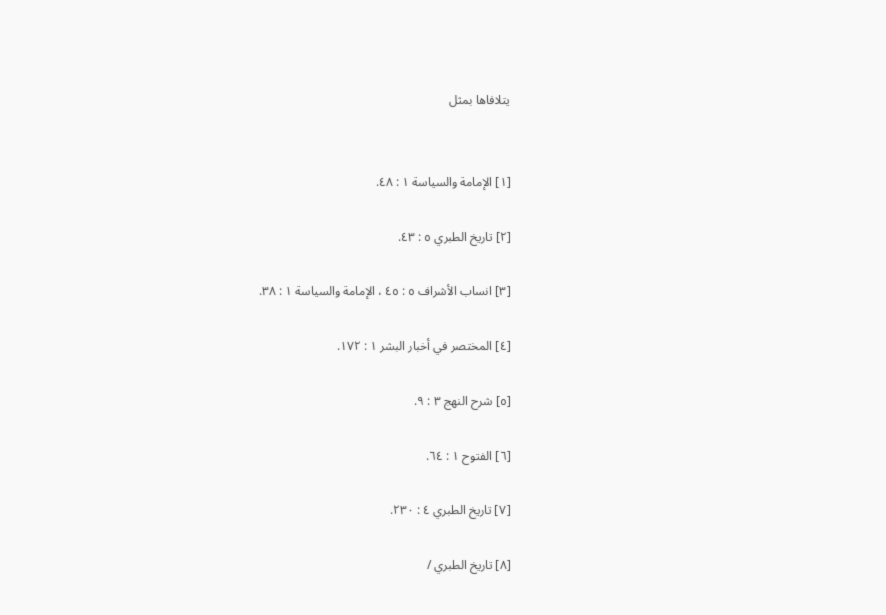يتلافاها بمثل


[١] الإمامة والسياسة ١ : ٤٨.

[٢] تاريخ الطبري ٥ : ٤٣.

[٣] انساب الأشراف ٥ : ٤٥ ، الإمامة والسياسة ١ : ٣٨.

[٤] المختصر في أخبار البشر ١ : ١٧٢.

[٥] شرح النهج ٣ : ٩.

[٦] الفتوح ١ : ٦٤.

[٧] تاريخ الطبري ٤ : ٢٣٠.

[٨] تاريخ الطبري /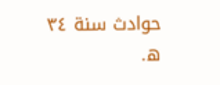حوادث سنة ٣٤ ه‌.